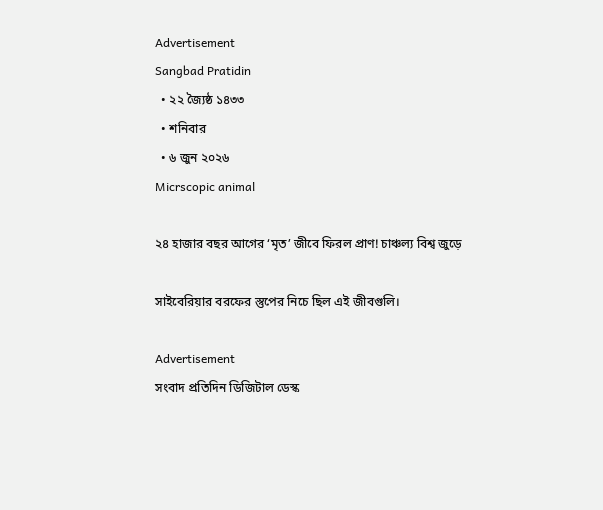Advertisement
Sangbad Pratidin
  • ২২ জ্যৈষ্ঠ ১৪৩৩
  • শনিবার
  • ৬ জুন ২০২৬
Micrscopic animal

২৪ হাজার বছর আগের ‘মৃত’ জীবে ফিরল প্রাণ! চাঞ্চল্য বিশ্ব জুড়ে

সাইবেরিয়ার বরফের স্তুপের নিচে ছিল এই জীবগুলি।

Advertisement
সংবাদ প্রতিদিন ডিজিটাল ডেস্ক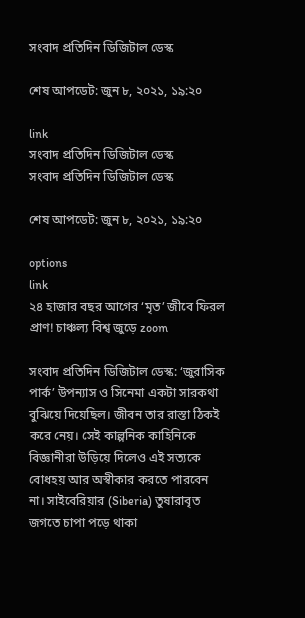সংবাদ প্রতিদিন ডিজিটাল ডেস্ক

শেষ আপডেট: জুন ৮, ২০২১, ১৯:২০

link
সংবাদ প্রতিদিন ডিজিটাল ডেস্ক
সংবাদ প্রতিদিন ডিজিটাল ডেস্ক

শেষ আপডেট: জুন ৮, ২০২১, ১৯:২০

options
link
২৪ হাজার বছর আগের ‘মৃত’ জীবে ফিরল প্রাণ! চাঞ্চল্য বিশ্ব জুড়ে zoom

সংবাদ প্রতিদিন ডিজিটাল ডেস্ক: ‘জুরাসিক পার্ক’ উপন্যাস ও সিনেমা একটা সারকথা বুঝিয়ে দিয়েছিল। জীবন তার রাস্তা ঠিকই করে নেয়। সেই কাল্পনিক কাহিনিকে বিজ্ঞানীরা উড়িয়ে দিলেও এই সত্যকে বোধহয় আর অস্বীকার করতে পারবেন না। সাইবেরিয়ার (Siberia) তুষারাবৃত জগতে চাপা পড়ে থাকা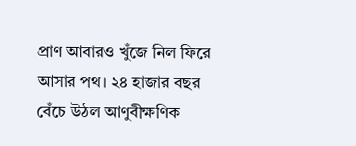প্রাণ আবারও খুঁজে নিল ফিরে আসার পথ। ২৪ হাজার বছর বেঁচে উঠল আণুবীক্ষণিক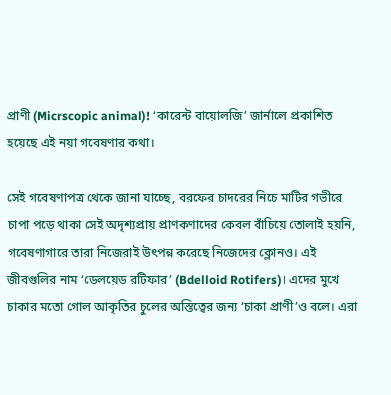প্রাণী (Micrscopic animal)! ‘কারেন্ট বায়ো‌লজি’ জার্নালে প্রকাশিত হয়েছে এই নয়া গবেষণার কথা।

সেই গবেষণাপত্র থেকে জানা যাচ্ছে, বরফের চাদরের নিচে মাটির গভীরে চাপা পড়ে থাকা সেই অদৃশ্যপ্রায় প্রাণকণাদের কেবল বাঁচিয়ে তোলাই হয়নি, গবেষণাগারে তারা নিজেরাই উৎপন্ন করেছে নিজেদের ক্লোনও। এই জীবগুলির নাম ‘ডেলয়েড রটিফার’ (Bdelloid Rotifers)। এদের মুখে চাকার মতো গোল আকৃতির চুলের অস্তিত্বের জন্য ‘চাকা প্রাণী’ও বলে। এরা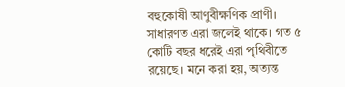বহুকোষী আণুবীক্ষণিক প্রাণী। সাধারণত এরা জলেই থাকে। গত ৫ কোটি বছর ধরেই এরা পৃথিবীতে রয়েছে। মনে করা হয়, অত্যন্ত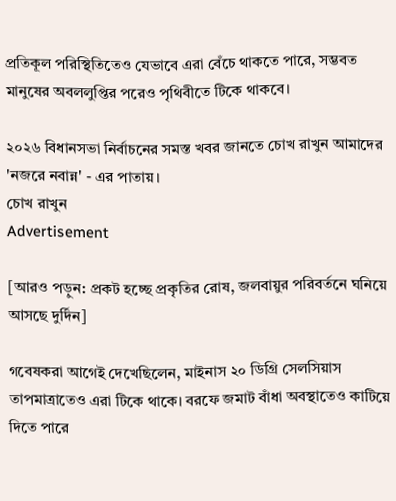প্রতিকূল পরিস্থিতিতেও যেভাবে এরা বেঁচে থাকতে পারে, সম্ভবত মানুষের অবললুপ্তির পরেও পৃথিবীতে টিকে থাকবে।

২০২৬ বিধানসভা নির্বাচনের সমস্ত খবর জানতে চোখ রাখুন আমাদের 'নজরে নবান্ন' - এর পাতায়।
চোখ রাখুন
Advertisement

[আরও পড়ুন: প্রকট হচ্ছে প্রকৃতির রোষ, জলবায়ুর পরিবর্তনে ঘনিয়ে আসছে দুর্দিন]

গবেষকরা আগেই দেখেছিলেন, মাইনাস ২০ ডিগ্রি সেলসিয়াস তাপমাত্রাতেও এরা টিকে থাকে। বরফে জমাট বাঁধা অবস্থাতেও কাটিয়ে দিতে পারে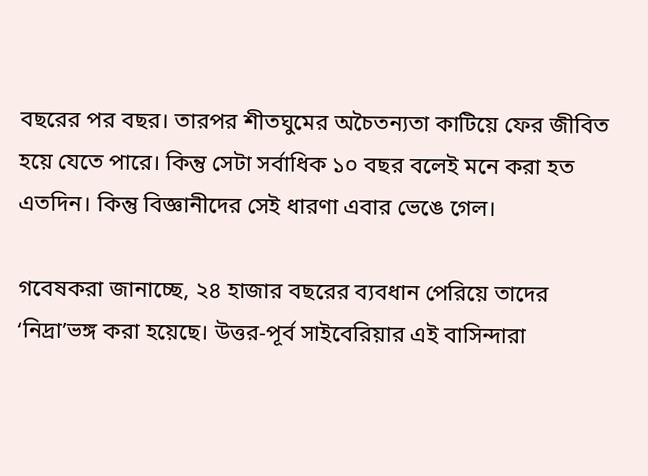বছরের পর বছর। তারপর শীতঘুমের অচৈতন্যতা কাটিয়ে ফের জীবিত হয়ে যেতে পারে। কিন্তু সেটা সর্বাধিক ১০ বছর বলেই মনে করা হত এতদিন। কিন্তু বিজ্ঞানীদের সেই ধারণা এবার ভেঙে ‌গেল।

গবেষকরা জানাচ্ছে, ২৪ হাজার বছরের ব্যবধান পেরিয়ে তাদের ‘নিদ্রা’ভঙ্গ করা হয়েছে। উত্তর-পূর্ব সাইবেরিয়ার এই বাসিন্দারা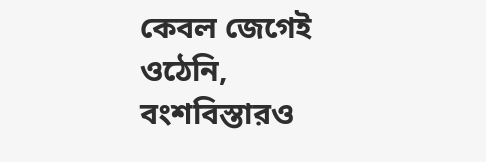কেবল জেগেই ওঠেনি, বংশবিস্তারও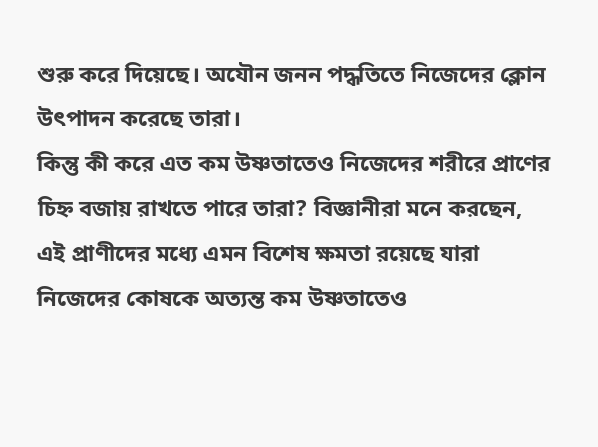শুরু করে দিয়েছে। অযৌন জনন পদ্ধতিতে নিজেদের ক্লোন উৎপাদন করেছে তারা।
কিন্তু কী করে এত কম উষ্ণতাতেও নিজেদের শরীরে প্রাণের চিহ্ন বজায় রাখতে পারে তারা? বিজ্ঞানীরা মনে করছেন, এই প্রাণীদের মধ্যে এমন বিশেষ ক্ষমতা রয়েছে যারা নিজেদের কোষকে অত্যন্ত কম উষ্ণতাতেও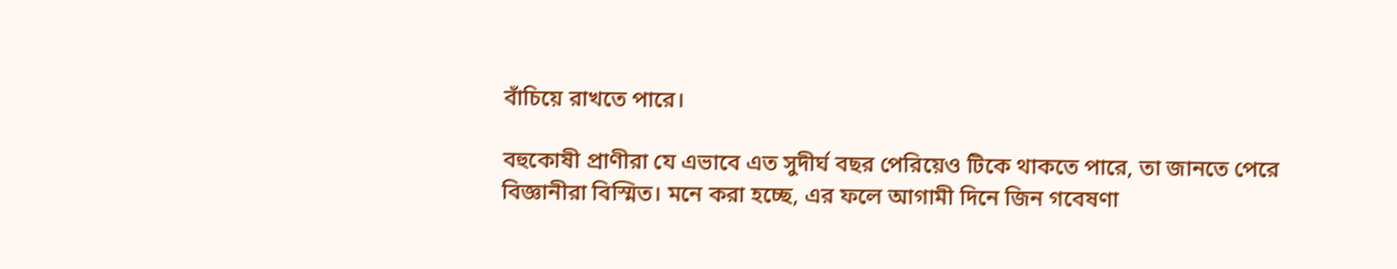বাঁচিয়ে রাখতে পারে।

বহুকোষী প্রাণীরা যে এভাবে এত সুদীর্ঘ বছর পেরিয়েও টিকে থাকতে পারে, তা জানতে পেরে বিজ্ঞানীরা বিস্মিত। মনে করা হচ্ছে, এর ফলে আগামী দিনে জিন গবেষণা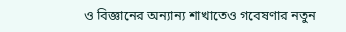ও বিজ্ঞানের অন্যান্য শাখাতেও গবেষণার নতুন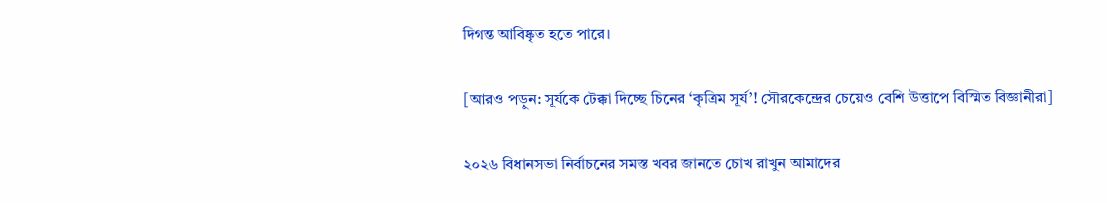দিগন্ত আবিষ্কৃত হতে পারে।

[আরও পড়ুন: সূর্যকে টেক্কা দিচ্ছে চিনের ‘কৃত্রিম সূর্য’! সৌরকেন্দ্রের চেয়েও বেশি উত্তাপে বিস্মিত বিজ্ঞানীরা]

২০২৬ বিধানসভা নির্বাচনের সমস্ত খবর জানতে চোখ রাখুন আমাদের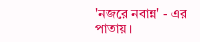'নজরে নবান্ন' - এর পাতায়।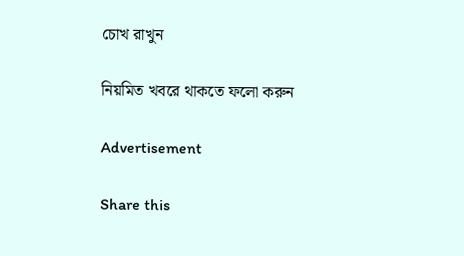চোখ রাখুন

নিয়মিত খবরে থাকতে ফলো করুন

Advertisement

Share this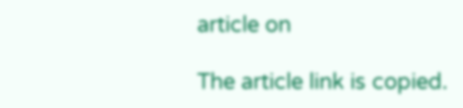article on

The article link is copied.